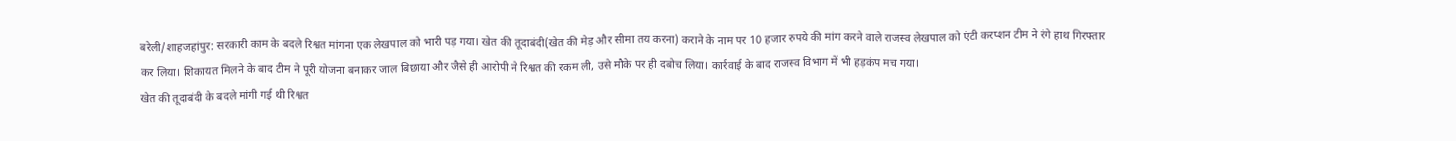बरेली/शाहजहांपुर: सरकारी काम के बदले रिश्वत मांगना एक लेखपाल को भारी पड़ गया। खेत की तूदाबंदी(खेत की मेड़ और सीमा तय करना) कराने के नाम पर 10 हजार रुपये की मांग करने वाले राजस्व लेखपाल को एंटी करप्शन टीम ने रंगे हाथ गिरफ्तार कर लिया। शिकायत मिलने के बाद टीम ने पूरी योजना बनाकर जाल बिछाया और जैसे ही आरोपी ने रिश्वत की रकम ली, उसे मौके पर ही दबोच लिया। कार्रवाई के बाद राजस्व विभाग में भी हड़कंप मच गया।
खेत की तूदाबंदी के बदले मांगी गई थी रिश्वत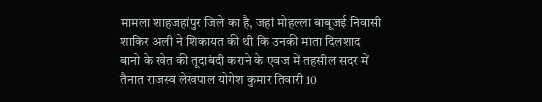मामला शाहजहांपुर जिले का है, जहां मोहल्ला बाबूजई निवासी शाकिर अली ने शिकायत की थी कि उनकी माता दिलशाद बानो के खेत की तूदाबंदी कराने के एवज में तहसील सदर में तैनात राजस्व लेखपाल योगेश कुमार तिवारी 10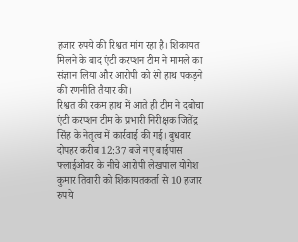हजार रुपये की रिश्वत मांग रहा है। शिकायत मिलने के बाद एंटी करप्शन टीम ने मामले का संज्ञान लिया और आरोपी को रंगे हाथ पकड़ने की रणनीति तैयार की।
रिश्वत की रकम हाथ में आते ही टीम ने दबोचा
एंटी करप्शन टीम के प्रभारी निरीक्षक जितेंद्र सिंह के नेतृत्व में कार्रवाई की गई। बुधवार दोपहर करीब 12:37 बजे नए बाईपास फ्लाईओवर के नीचे आरोपी लेखपाल योगेश कुमार तिवारी को शिकायतकर्ता से 10 हजार रुपये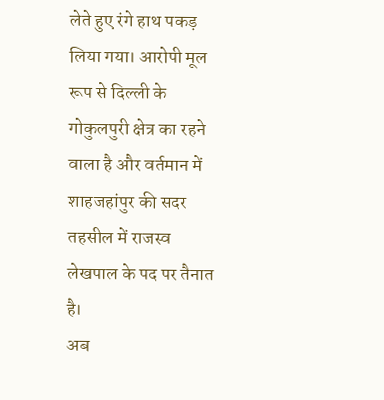लेते हुए रंगे हाथ पकड़ लिया गया। आरोपी मूल रूप से दिल्ली के गोकुलपुरी क्षेत्र का रहने वाला है और वर्तमान में शाहजहांपुर की सदर तहसील में राजस्व लेखपाल के पद पर तैनात है।
अब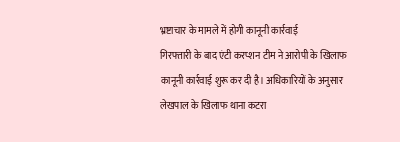भ्रष्टाचार के मामले में होगी कानूनी कार्रवाई
गिरफ्तारी के बाद एंटी करप्शन टीम ने आरोपी के खिलाफ कानूनी कार्रवाई शुरू कर दी है। अधिकारियों के अनुसार लेखपाल के खिलाफ थाना कटरा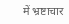में भ्रष्टाचार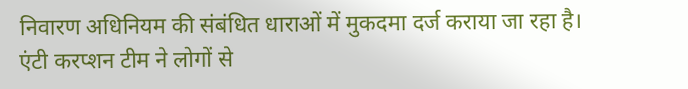निवारण अधिनियम की संबंधित धाराओं में मुकदमा दर्ज कराया जा रहा है। एंटी करप्शन टीम ने लोगों से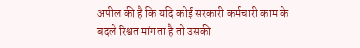अपील की है कि यदि कोई सरकारी कर्मचारी काम के बदले रिश्वत मांगता है तो उसकी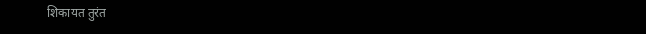शिकायत तुरंत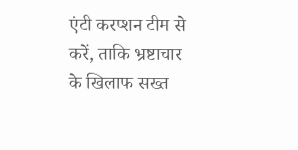एंटी करप्शन टीम से करें, ताकि भ्रष्टाचार के खिलाफ सख्त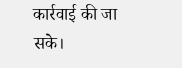कार्रवाई की जा सके।